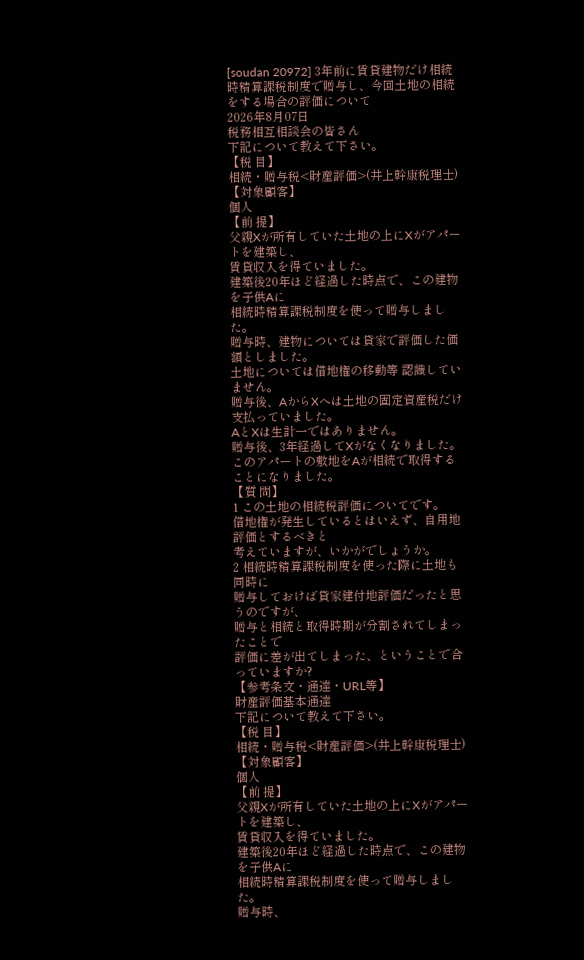[soudan 20972] 3年前に賃貸建物だけ相続時精算課税制度で贈与し、今回土地の相続をする場合の評価について
2026年8月07日
税務相互相談会の皆さん
下記について教えて下さい。
【税 目】
相続・贈与税<財産評価>(井上幹康税理士)
【対象顧客】
個人
【前 提】
父親Xが所有していた土地の上にXがアパートを建築し、
賃貸収入を得ていました。
建築後20年ほど経過した時点で、この建物を子供Aに
相続時精算課税制度を使って贈与しました。
贈与時、建物については貸家で評価した価額としました。
土地については借地権の移動等 認識していません。
贈与後、AからXへは土地の固定資産税だけ支払っていました。
AとXは生計一ではありません。
贈与後、3年経過してXがなくなりました。
このアパートの敷地をAが相続で取得することになりました。
【質 問】
1 この土地の相続税評価についてです。
借地権が発生しているとはいえず、自用地評価とするべきと
考えていますが、いかがでしょうか。
2 相続時精算課税制度を使った際に土地も同時に
贈与しておけば貸家建付地評価だったと思うのですが、
贈与と相続と取得時期が分割されてしまったことで
評価に差が出てしまった、ということで合っていますか?
【参考条文・通達・URL等】
財産評価基本通達
下記について教えて下さい。
【税 目】
相続・贈与税<財産評価>(井上幹康税理士)
【対象顧客】
個人
【前 提】
父親Xが所有していた土地の上にXがアパートを建築し、
賃貸収入を得ていました。
建築後20年ほど経過した時点で、この建物を子供Aに
相続時精算課税制度を使って贈与しました。
贈与時、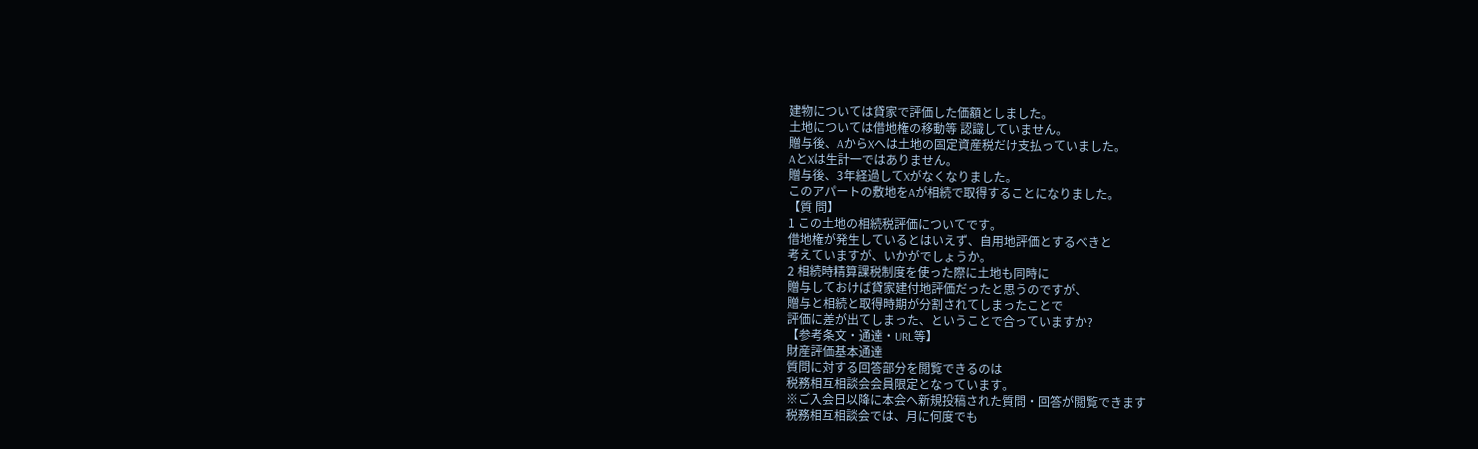建物については貸家で評価した価額としました。
土地については借地権の移動等 認識していません。
贈与後、AからXへは土地の固定資産税だけ支払っていました。
AとXは生計一ではありません。
贈与後、3年経過してXがなくなりました。
このアパートの敷地をAが相続で取得することになりました。
【質 問】
1 この土地の相続税評価についてです。
借地権が発生しているとはいえず、自用地評価とするべきと
考えていますが、いかがでしょうか。
2 相続時精算課税制度を使った際に土地も同時に
贈与しておけば貸家建付地評価だったと思うのですが、
贈与と相続と取得時期が分割されてしまったことで
評価に差が出てしまった、ということで合っていますか?
【参考条文・通達・URL等】
財産評価基本通達
質問に対する回答部分を閲覧できるのは
税務相互相談会会員限定となっています。
※ご入会日以降に本会へ新規投稿された質問・回答が閲覧できます
税務相互相談会では、月に何度でも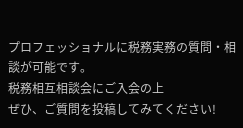プロフェッショナルに税務実務の質問・相談が可能です。
税務相互相談会にご入会の上
ぜひ、ご質問を投稿してみてください!